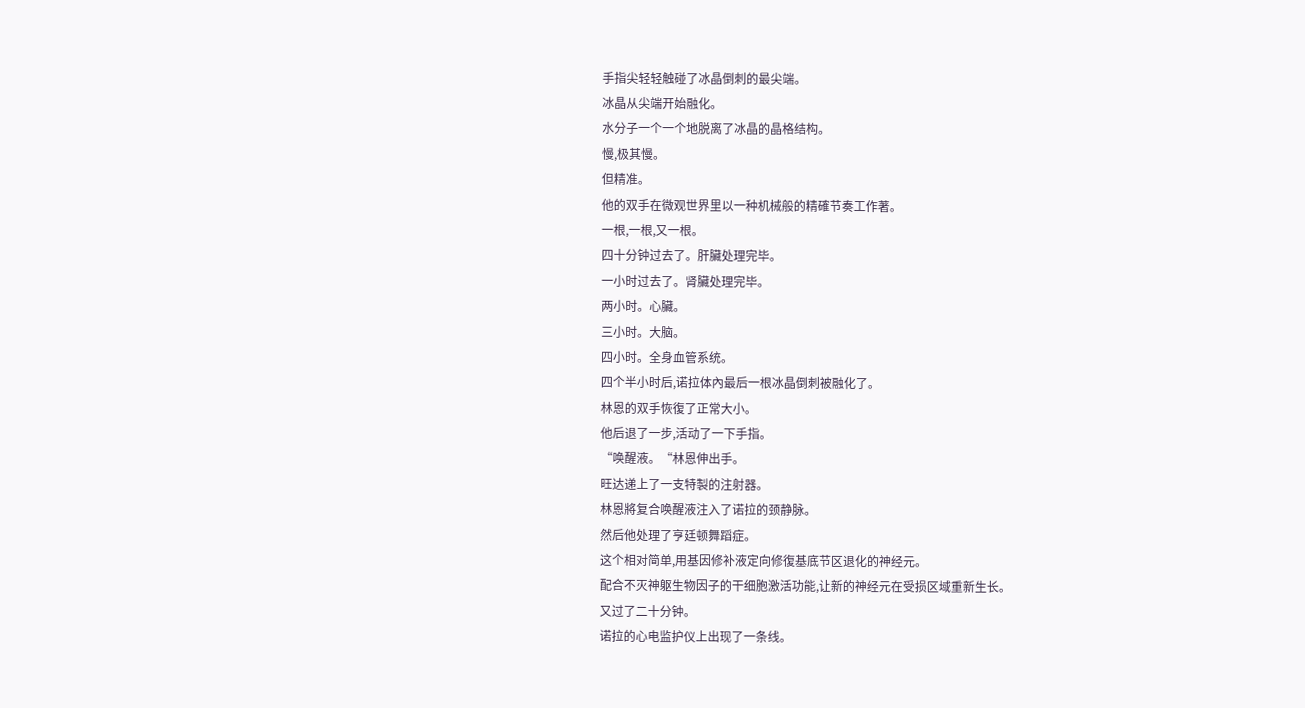手指尖轻轻触碰了冰晶倒刺的最尖端。
冰晶从尖端开始融化。
水分子一个一个地脱离了冰晶的晶格结构。
慢,极其慢。
但精准。
他的双手在微观世界里以一种机械般的精確节奏工作著。
一根,一根,又一根。
四十分钟过去了。肝臟处理完毕。
一小时过去了。肾臟处理完毕。
两小时。心臟。
三小时。大脑。
四小时。全身血管系统。
四个半小时后,诺拉体內最后一根冰晶倒刺被融化了。
林恩的双手恢復了正常大小。
他后退了一步,活动了一下手指。
“唤醒液。“林恩伸出手。
旺达递上了一支特製的注射器。
林恩將复合唤醒液注入了诺拉的颈静脉。
然后他处理了亨廷顿舞蹈症。
这个相对简单,用基因修补液定向修復基底节区退化的神经元。
配合不灭神躯生物因子的干细胞激活功能,让新的神经元在受损区域重新生长。
又过了二十分钟。
诺拉的心电监护仪上出现了一条线。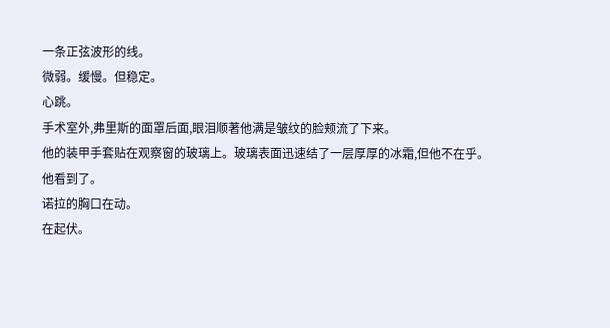一条正弦波形的线。
微弱。缓慢。但稳定。
心跳。
手术室外,弗里斯的面罩后面,眼泪顺著他满是皱纹的脸颊流了下来。
他的装甲手套贴在观察窗的玻璃上。玻璃表面迅速结了一层厚厚的冰霜,但他不在乎。
他看到了。
诺拉的胸口在动。
在起伏。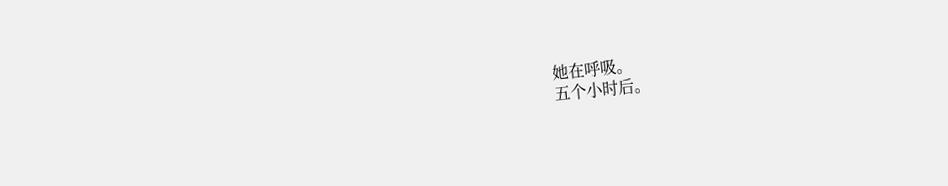她在呼吸。
五个小时后。